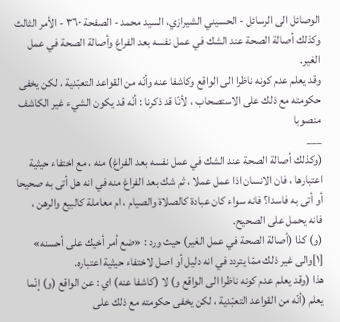الوصائل الى الرسائل - الحسيني الشيرازي، السيد محمد - الصفحة ٣٦٠ - الأمر الثالث
وكذلك أصالة الصحة عند الشك في عمل نفسه بعد الفراغ وأصالة الصحة في عمل الغير.
وقد يعلم عدم كونه ناظرا الى الواقع وكاشفا عنه وأنّه من القواعد التعبّدية ، لكن يخفى حكومته مع ذلك على الاستصحاب ، لأنّا قد ذكرنا : أنّه قد يكون الشيء غير الكاشف منصوبا
___
(وكذلك أصالة الصحة عند الشك في عمل نفسه بعد الفراغ) منه ، مع اختفاء حيثية اعتبارها ، فان الانسان اذا عمل عملا ، ثم شك بعد الفراغ منه في انه هل أتى به صحيحا أو أتى به فاسدا؟ فانه سواء كان عبادة كالصلاة والصيام ، ام معاملة كالبيع والرهن ، فانه يحمل على الصحيح.
(و) كذا (أصالة الصحة في عمل الغير) حيث ورد : «ضع أمر أخيك على أحسنه» [١]والى غير ذلك ممّا يتردد في انه دليل أو اصل لاختفاء حيثية اعتباره.
هذا (وقد يعلم عدم كونه ناظرا الى الواقع و) لا (كاشفا عنه) اي : عن الواقع (و) إنّما يعلم (أنّه من القواعد التعبّدية ، لكن يخفى حكومته مع ذلك على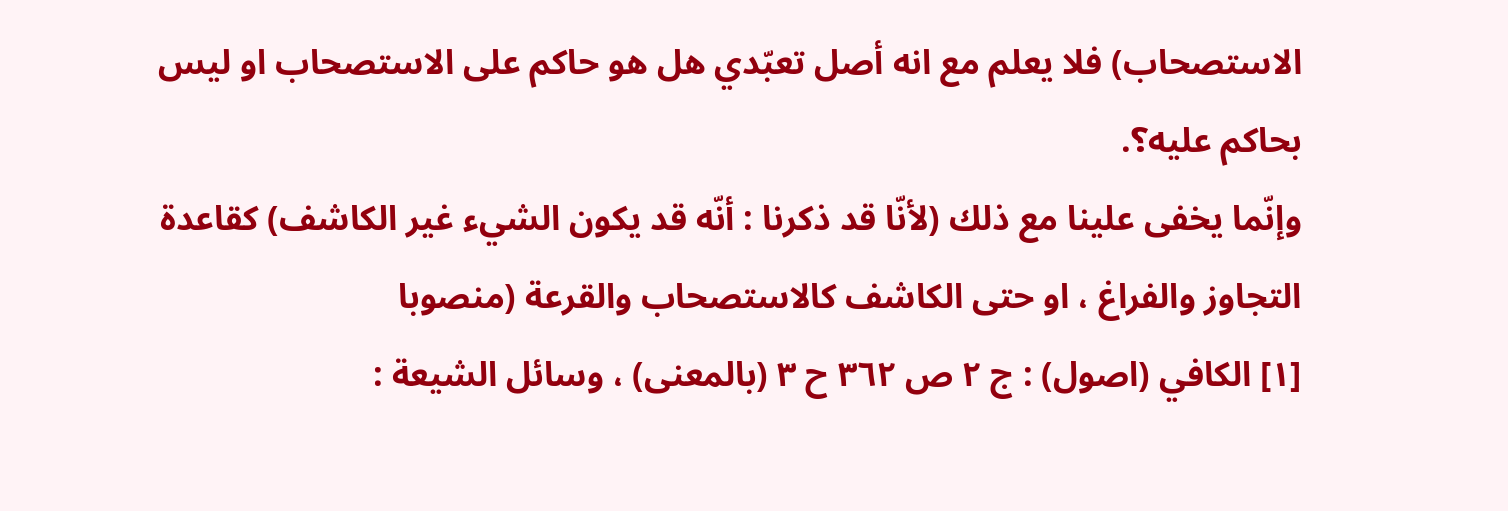الاستصحاب) فلا يعلم مع انه أصل تعبّدي هل هو حاكم على الاستصحاب او ليس بحاكم عليه؟.
وإنّما يخفى علينا مع ذلك (لأنّا قد ذكرنا : أنّه قد يكون الشيء غير الكاشف) كقاعدة التجاوز والفراغ ، او حتى الكاشف كالاستصحاب والقرعة (منصوبا
[١] الكافي (اصول) : ج ٢ ص ٣٦٢ ح ٣ (بالمعنى) ، وسائل الشيعة :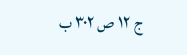ج ١٢ ص ٣٠٢ ب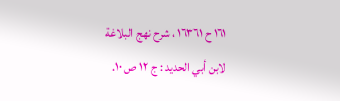١٦١ ح ١٦٣٦١ ، شرح نهج البلاغة لابن أبي الحديد : ج ١٢ ص ١٠.